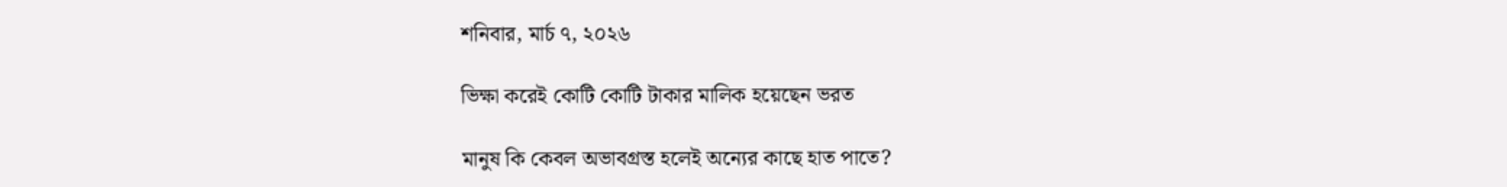শনিবার, মার্চ ৭, ২০২৬

ভিক্ষা করেই কোটি কোটি টাকার মালিক হয়েছেন ভরত

মানুষ কি কেবল অভাবগ্রস্ত হলেই অন্যের কাছে হাত পাতে?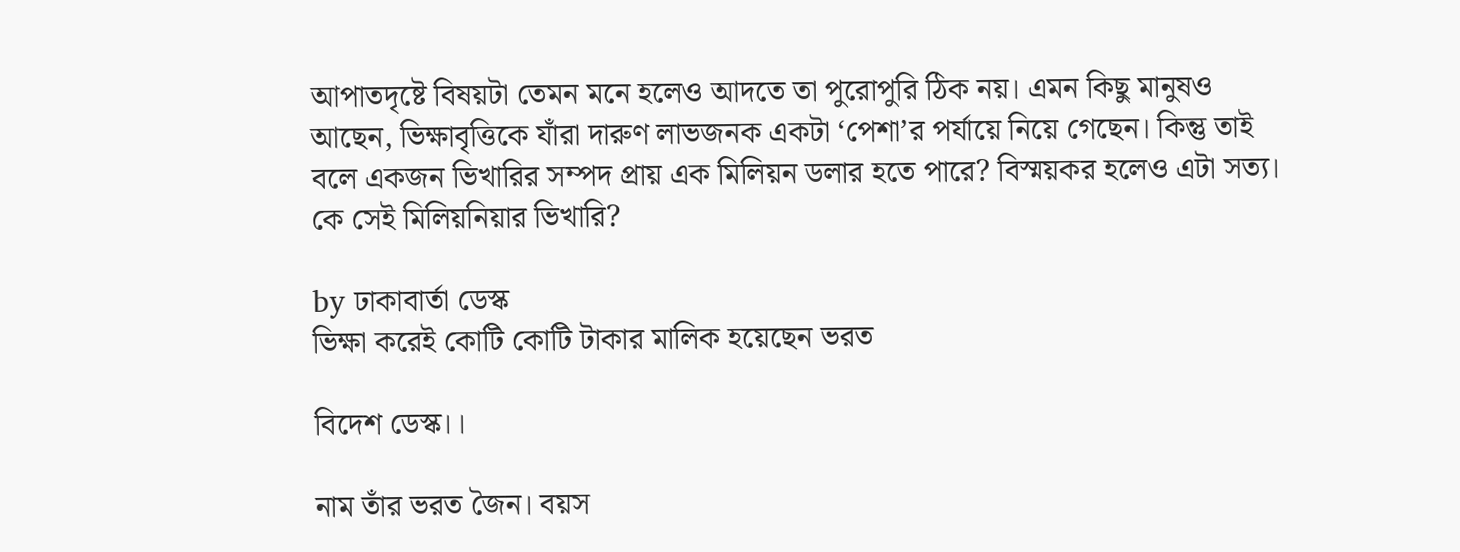আপাতদৃষ্টে বিষয়টা তেমন মনে হলেও আদতে তা পুরোপুরি ঠিক নয়। এমন কিছু মানুষও আছেন, ভিক্ষাবৃত্তিকে যাঁরা দারুণ লাভজনক একটা ‘পেশা’র পর্যায়ে নিয়ে গেছেন। কিন্তু তাই বলে একজন ভিখারির সম্পদ প্রায় এক মিলিয়ন ডলার হতে পারে? বিস্ময়কর হলেও এটা সত্য। কে সেই মিলিয়নিয়ার ভিখারি?

by ঢাকাবার্তা ডেস্ক
ভিক্ষা করেই কোটি কোটি টাকার মালিক হয়েছেন ভরত

বিদেশ ডেস্ক।।

নাম তাঁর ভরত জৈন। বয়স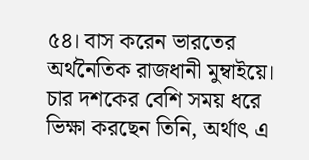৫৪। বাস করেন ভারতের অর্থনৈতিক রাজধানী মুম্বাইয়ে। চার দশকের বেশি সময় ধরে ভিক্ষা করছেন তিনি, অর্থাৎ এ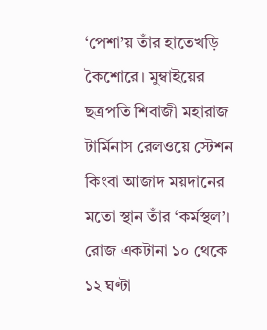‘পেশা’য় তাঁর হাতেখড়ি কৈশোরে। মুম্বাইয়ের ছত্রপতি শিবাজী মহারাজ টার্মিনাস রেলওয়ে স্টেশন কিংবা আজাদ ময়দানের মতো স্থান তাঁর ‘কর্মস্থল’। রোজ একটানা ১০ থেকে ১২ ঘণ্টা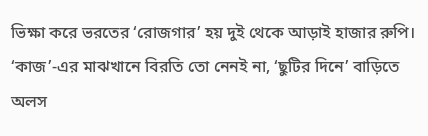ভিক্ষা করে ভরতের ‘রোজগার’ হয় দুই থেকে আড়াই হাজার রুপি। ‘কাজ’-এর মাঝখানে বিরতি তো নেনই না, ‘ছুটির দিনে’ বাড়িতে অলস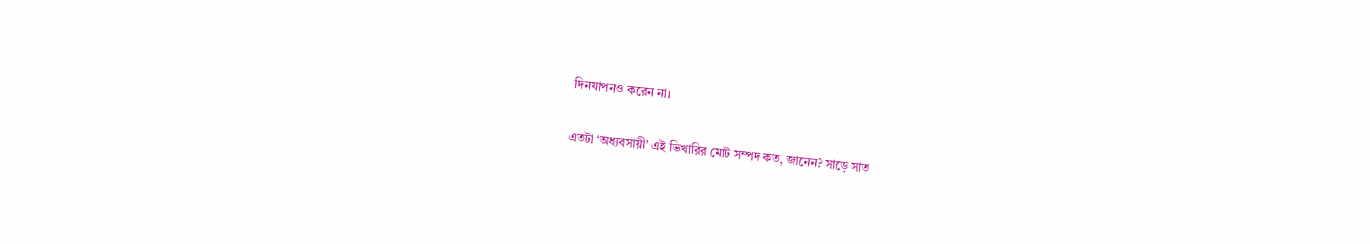দিনযাপনও করেন না।

এতটা ‘অধ্যবসায়ী’ এই ভিখারির মোট সম্পদ কত, জানেন? সাড়ে সাত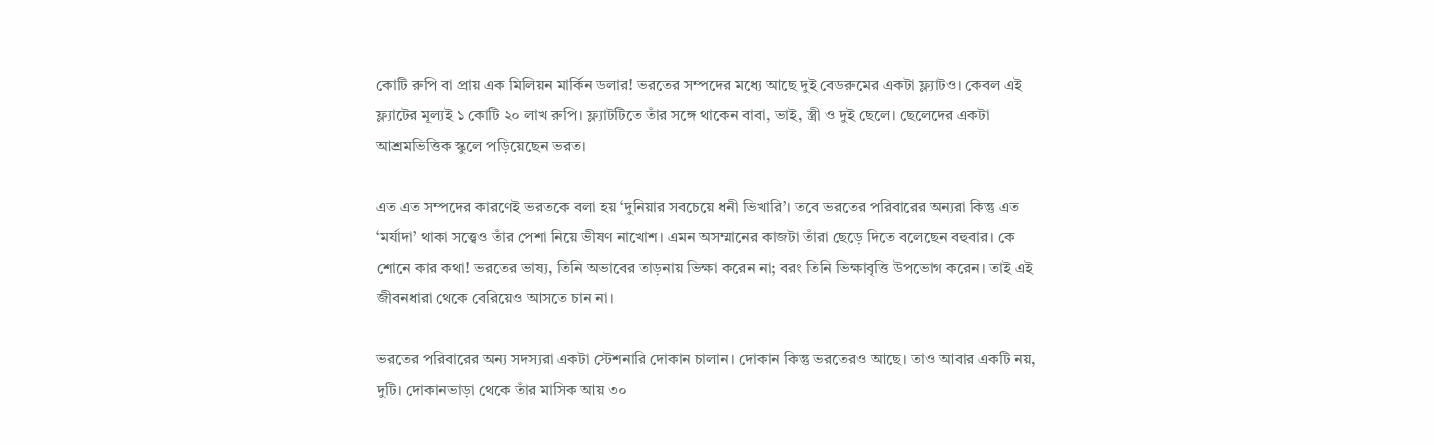কোটি রুপি বা প্রায় এক মিলিয়ন মার্কিন ডলার! ভরতের সম্পদের মধ্যে আছে দুই বেডরুমের একটা ফ্ল্যাটও। কেবল এই ফ্ল্যাটের মূল্যই ১ কোটি ২০ লাখ রুপি। ফ্ল্যাটটিতে তাঁর সঙ্গে থাকেন বাবা, ভাই, স্ত্রী ও দুই ছেলে। ছেলেদের একটা আশ্রমভিত্তিক স্কুলে পড়িয়েছেন ভরত।

এত এত সম্পদের কারণেই ভরতকে বলা হয় ‘দুনিয়ার সবচেয়ে ধনী ভিখারি’। তবে ভরতের পরিবারের অন্যরা কিন্তু এত ‘মর্যাদা’ থাকা সত্ত্বেও তাঁর পেশা নিয়ে ভীষণ নাখোশ। এমন অসম্মানের কাজটা তাঁরা ছেড়ে দিতে বলেছেন বহুবার। কে শোনে কার কথা! ভরতের ভাষ্য, তিনি অভাবের তাড়নায় ভিক্ষা করেন না; বরং তিনি ভিক্ষাবৃত্তি উপভোগ করেন। তাই এই জীবনধারা থেকে বেরিয়েও আসতে চান না।

ভরতের পরিবারের অন্য সদস্যরা একটা স্টেশনারি দোকান চালান। দোকান কিন্তু ভরতেরও আছে। তাও আবার একটি নয়, দুটি। দোকানভাড়া থেকে তাঁর মাসিক আয় ৩০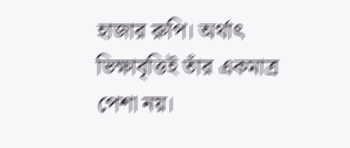হাজার রুপি। অর্থাৎ ভিক্ষাবৃত্তিই তাঁর একমাত্র পেশা নয়।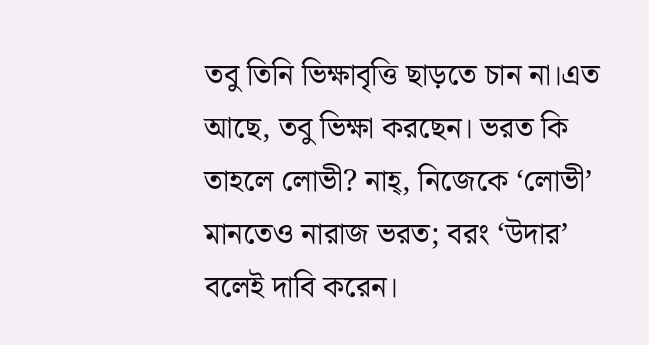তবু তিনি ভিক্ষাবৃত্তি ছাড়তে চান না।এত আছে, তবু ভিক্ষা করছেন। ভরত কি তাহলে লোভী? নাহ্, নিজেকে ‘লোভী’ মানতেও নারাজ ভরত; বরং ‘উদার’ বলেই দাবি করেন।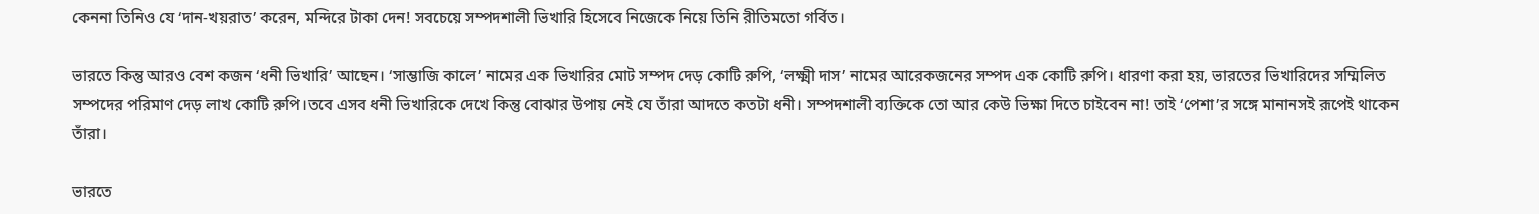কেননা তিনিও যে ‘দান-খয়রাত’ করেন, মন্দিরে টাকা দেন! সবচেয়ে সম্পদশালী ভিখারি হিসেবে নিজেকে নিয়ে তিনি রীতিমতো গর্বিত।

ভারতে কিন্তু আরও বেশ কজন ‘ধনী ভিখারি’ আছেন। ‘সাম্ভাজি কালে’ নামের এক ভিখারির মোট সম্পদ দেড় কোটি রুপি, ‘লক্ষ্মী দাস’ নামের আরেকজনের সম্পদ এক কোটি রুপি। ধারণা করা হয়, ভারতের ভিখারিদের সম্মিলিত সম্পদের পরিমাণ দেড় লাখ কোটি রুপি।তবে এসব ধনী ভিখারিকে দেখে কিন্তু বোঝার উপায় নেই যে তাঁরা আদতে কতটা ধনী। সম্পদশালী ব্যক্তিকে তো আর কেউ ভিক্ষা দিতে চাইবেন না! তাই ‘পেশা’র সঙ্গে মানানসই রূপেই থাকেন তাঁরা।

ভারতে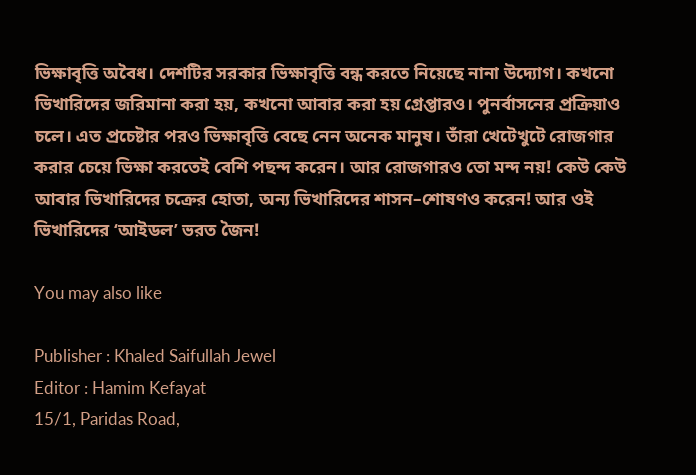ভিক্ষাবৃত্তি অবৈধ। দেশটির সরকার ভিক্ষাবৃত্তি বন্ধ করতে নিয়েছে নানা উদ্যোগ। কখনো ভিখারিদের জরিমানা করা হয়, কখনো আবার করা হয় গ্রেপ্তারও। পুনর্বাসনের প্রক্রিয়াও চলে। এত প্রচেষ্টার পরও ভিক্ষাবৃত্তি বেছে নেন অনেক মানুষ। তাঁরা খেটেখুটে রোজগার করার চেয়ে ভিক্ষা করতেই বেশি পছন্দ করেন। আর রোজগারও তো মন্দ নয়! কেউ কেউ আবার ভিখারিদের চক্রের হোতা, অন্য ভিখারিদের শাসন–শোষণও করেন! আর ওই ভিখারিদের ‘আইডল’ ভরত জৈন!

You may also like

Publisher : Khaled Saifullah Jewel
Editor : Hamim Kefayat
15/1, Paridas Road,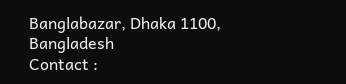Banglabazar, Dhaka 1100, Bangladesh
Contact :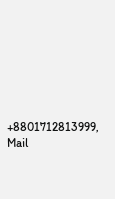+8801712813999,
Mail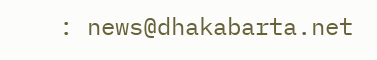: news@dhakabarta.net